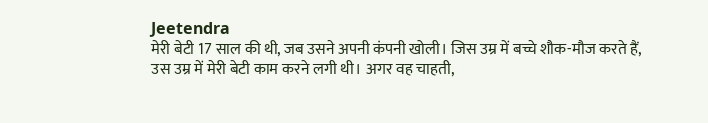Jeetendra
मेरी बेटी 17 साल की थी, जब उसने अपनी कंपनी खोली। जिस उम्र में बच्चे शौक-मौज करते हैं, उस उम्र में मेरी बेटी काम करने लगी थी। अगर वह चाहती,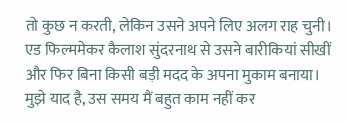तो कुछ न करती, लेकिन उसने अपने लिए अलग राह चुनी। एड फिल्ममेकर कैलाश सुंदरनाथ से उसने बारीकियां सीखीं और फिर बिना किसी बड़ी मदद के अपना मुकाम बनाया। मुझे याद है, उस समय मैं बहुत काम नहीं कर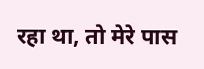रहा था, तो मेरे पास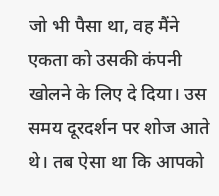जो भी पैसा था, वह मैंने एकता को उसकी कंपनी खोलने के लिए दे दिया। उस समय दूरदर्शन पर शोज आते थे। तब ऐसा था कि आपको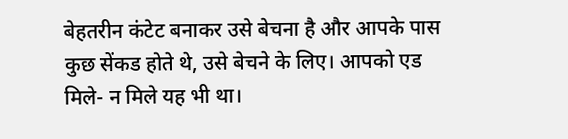बेहतरीन कंटेट बनाकर उसे बेचना है और आपके पास कुछ सेंकड होते थे, उसे बेचने के लिए। आपको एड मिले- न मिले यह भी था।